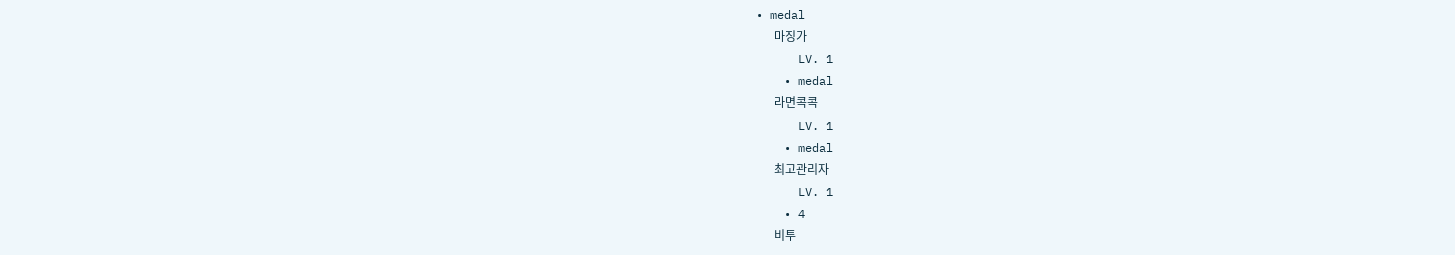• medal
      마징가
      LV. 1
    • medal
      라면콕콕
      LV. 1
    • medal
      최고관리자
      LV. 1
    • 4
      비투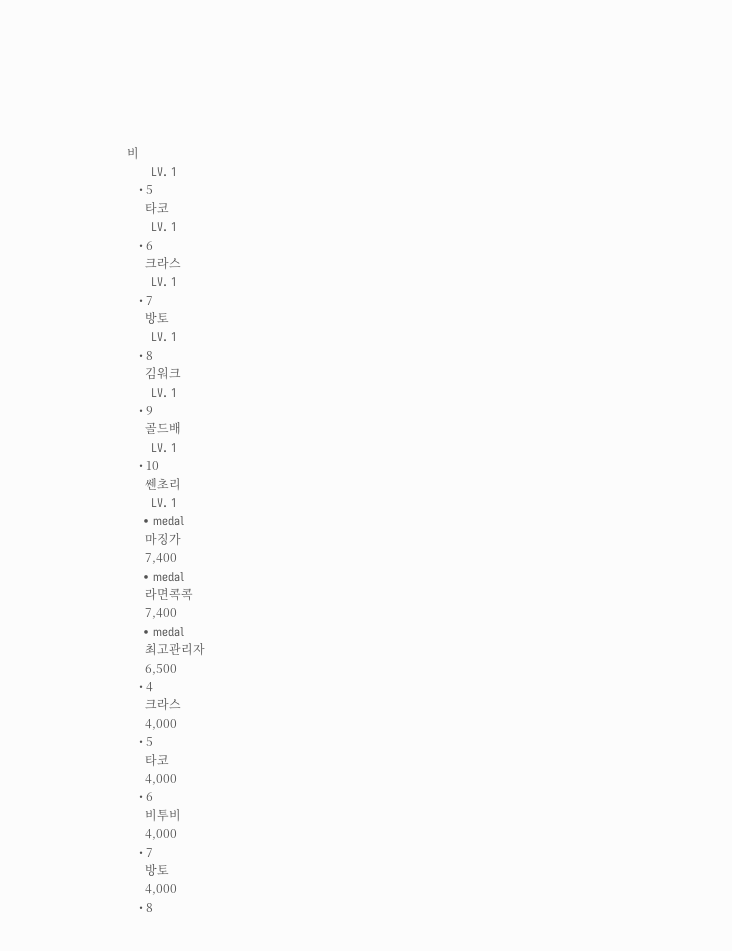비
      LV. 1
    • 5
      타코
      LV. 1
    • 6
      크라스
      LV. 1
    • 7
      방토
      LV. 1
    • 8
      김워크
      LV. 1
    • 9
      골드배
      LV. 1
    • 10
      쎈초리
      LV. 1
    • medal
      마징가
      7,400
    • medal
      라면콕콕
      7,400
    • medal
      최고관리자
      6,500
    • 4
      크라스
      4,000
    • 5
      타코
      4,000
    • 6
      비투비
      4,000
    • 7
      방토
      4,000
    • 8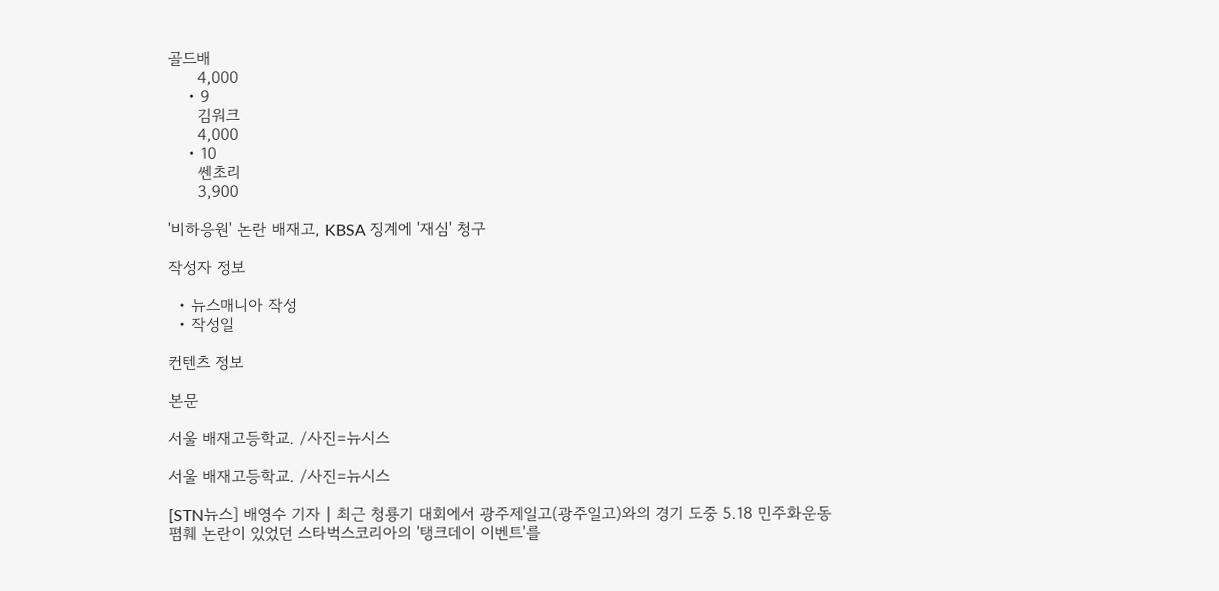골드배
      4,000
    • 9
      김워크
      4,000
    • 10
      쎈초리
      3,900

'비하응원' 논란 배재고, KBSA 징계에 '재심' 청구

작성자 정보

  • 뉴스매니아 작성
  • 작성일

컨텐츠 정보

본문

서울 배재고등학교. /사진=뉴시스

서울 배재고등학교. /사진=뉴시스

[STN뉴스] 배영수 기자┃최근 청룡기 대회에서 광주제일고(광주일고)와의 경기 도중 5.18 민주화운동 폄훼 논란이 있었던 스타벅스코리아의 '탱크데이 이벤트'를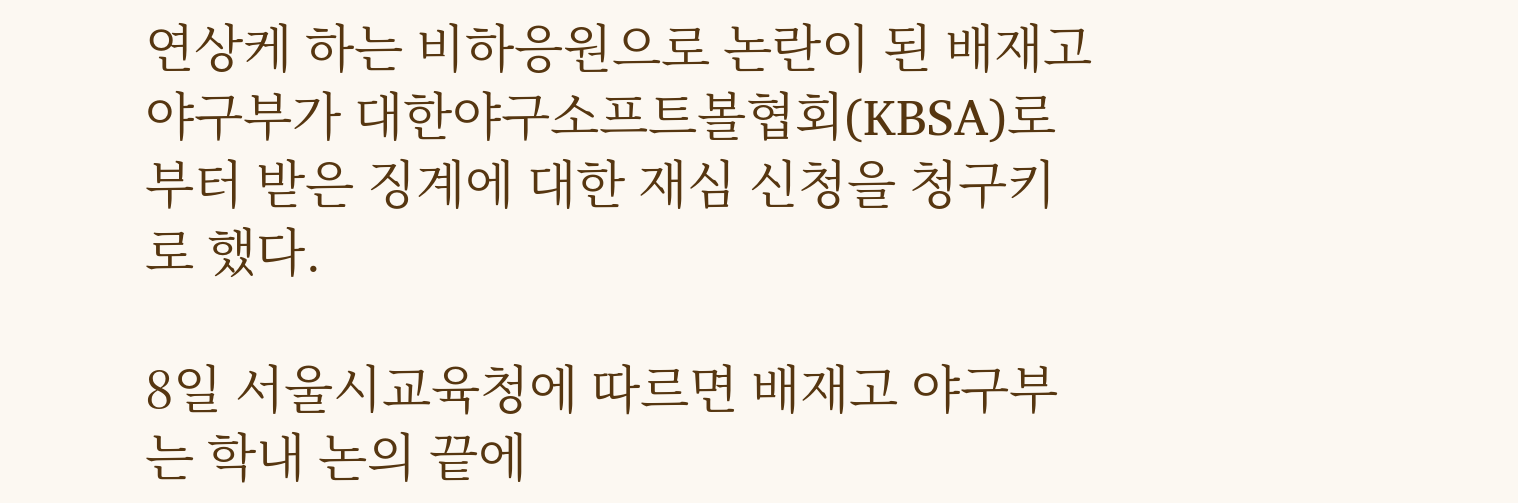연상케 하는 비하응원으로 논란이 된 배재고 야구부가 대한야구소프트볼협회(KBSA)로부터 받은 징계에 대한 재심 신청을 청구키로 했다.

8일 서울시교육청에 따르면 배재고 야구부는 학내 논의 끝에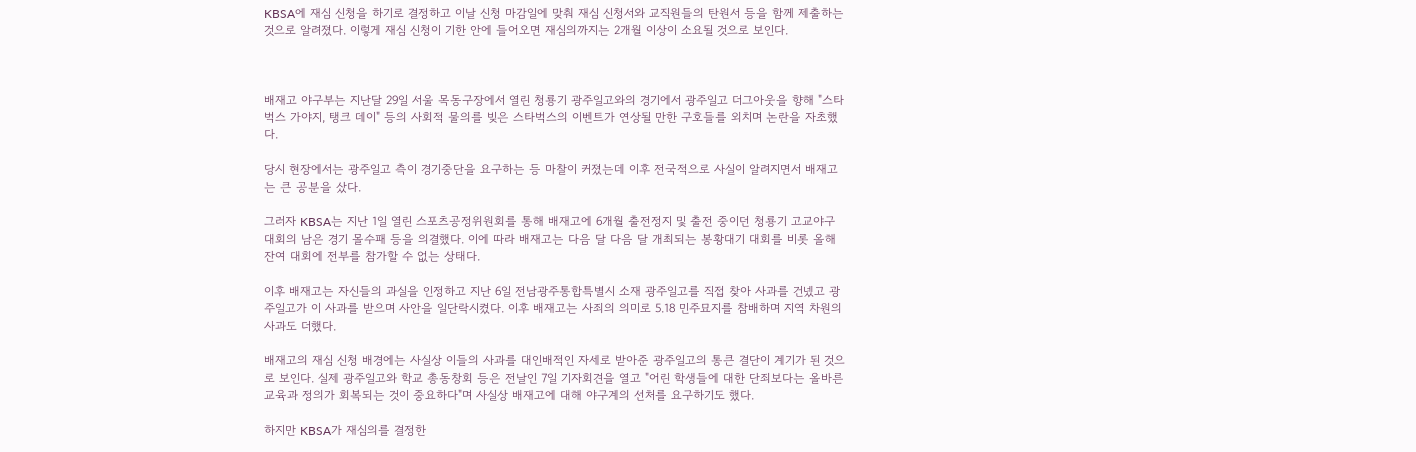KBSA에 재심 신청을 하기로 결정하고 이날 신청 마감일에 맞춰 재심 신청서와 교직원들의 탄원서 등을 함께 제출하는 것으로 알려졌다. 이렇게 재심 신청이 기한 안에 들어오면 재심의까지는 2개월 이상이 소요될 것으로 보인다.



배재고 야구부는 지난달 29일 서울 목동구장에서 열린 청룡기 광주일고와의 경기에서 광주일고 더그아웃을 향해 "스타벅스 가야지, 탱크 데이" 등의 사회적 물의를 빚은 스타벅스의 이벤트가 연상될 만한 구호들를 외치며 논란을 자초했다.

당시 현장에서는 광주일고 측이 경기중단을 요구하는 등 마찰이 커졌는데 이후 전국적으로 사실이 알려지면서 배재고는 큰 공분을 샀다.

그러자 KBSA는 지난 1일 열린 스포츠공정위원회를 통해 배재고에 6개월 출전정지 및 출전 중이던 청룡기 고교야구대회의 남은 경기 몰수패 등을 의결했다. 이에 따라 배재고는 다음 달 다음 달 개최되는 봉황대기 대회를 비롯 올해 잔여 대회에 전부를 참가할 수 없는 상태다.

이후 배재고는 자신들의 과실을 인정하고 지난 6일 전남광주통합특별시 소재 광주일고를 직접 찾아 사과를 건넸고 광주일고가 이 사과를 받으며 사안을 일단락시켰다. 이후 배재고는 사죄의 의미로 5.18 민주묘지를 참배하며 지역 차원의 사과도 더했다.

배재고의 재심 신청 배경에는 사실상 이들의 사과를 대인배적인 자세로 받아준 광주일고의 통큰 결단이 계기가 된 것으로 보인다. 실제 광주일고와 학교 총동창회 등은 전날인 7일 기자회견을 열고 "어린 학생들에 대한 단죄보다는 올바른 교육과 정의가 회복되는 것이 중요하다"며 사실상 배재고에 대해 야구계의 선처를 요구하기도 했다.

하지만 KBSA가 재심의를 결정한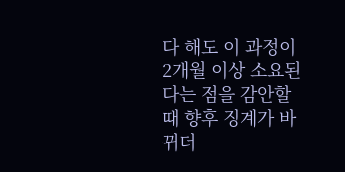다 해도 이 과정이 2개월 이상 소요된다는 점을 감안할 때 향후 징계가 바뀌더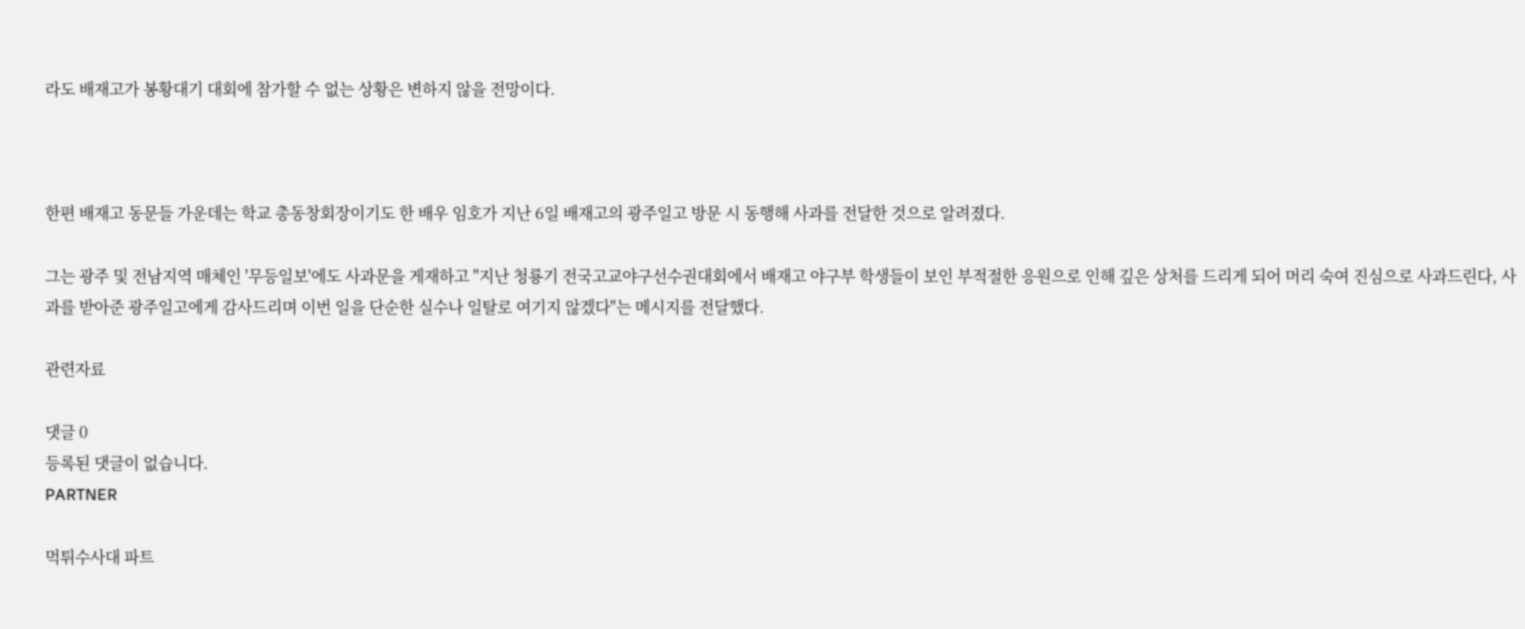라도 배재고가 봉황대기 대회에 참가할 수 없는 상황은 변하지 않을 전망이다.



한편 배재고 동문들 가운데는 학교 총동창회장이기도 한 배우 임호가 지난 6일 배재고의 광주일고 방문 시 동행해 사과를 전달한 것으로 알려졌다.

그는 광주 및 전남지역 매체인 '무등일보'에도 사과문을 게재하고 "지난 청룡기 전국고교야구선수권대회에서 배재고 야구부 학생들이 보인 부적절한 응원으로 인해 깊은 상처를 드리게 되어 머리 숙여 진심으로 사과드린다, 사과를 받아준 광주일고에게 감사드리며 이번 일을 단순한 실수나 일탈로 여기지 않겠다"는 메시지를 전달했다.

관련자료

댓글 0
등록된 댓글이 없습니다.
PARTNER

먹튀수사대 파트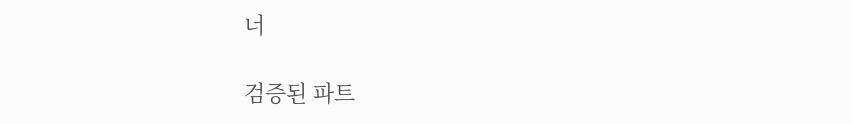너

검증된 파트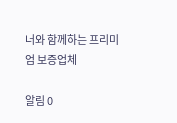너와 함께하는 프리미엄 보증업체

알림 0